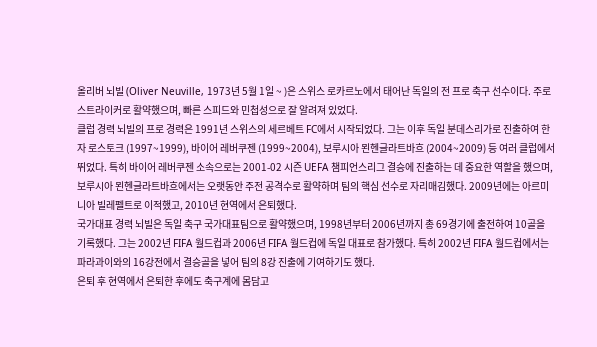올리버 뇌빌 (Oliver Neuville, 1973년 5월 1일 ~ )은 스위스 로카르노에서 태어난 독일의 전 프로 축구 선수이다. 주로 스트라이커로 활약했으며, 빠른 스피드와 민첩성으로 잘 알려져 있었다.
클럽 경력 뇌빌의 프로 경력은 1991년 스위스의 세르베트 FC에서 시작되었다. 그는 이후 독일 분데스리가로 진출하여 한자 로스토크 (1997~1999), 바이어 레버쿠젠 (1999~2004), 보루시아 묀헨글라트바흐 (2004~2009) 등 여러 클럽에서 뛰었다. 특히 바이어 레버쿠젠 소속으로는 2001-02 시즌 UEFA 챔피언스리그 결승에 진출하는 데 중요한 역할을 했으며, 보루시아 묀헨글라트바흐에서는 오랫동안 주전 공격수로 활약하며 팀의 핵심 선수로 자리매김했다. 2009년에는 아르미니아 빌레펠트로 이적했고, 2010년 현역에서 은퇴했다.
국가대표 경력 뇌빌은 독일 축구 국가대표팀으로 활약했으며, 1998년부터 2006년까지 총 69경기에 출전하여 10골을 기록했다. 그는 2002년 FIFA 월드컵과 2006년 FIFA 월드컵에 독일 대표로 참가했다. 특히 2002년 FIFA 월드컵에서는 파라과이와의 16강전에서 결승골을 넣어 팀의 8강 진출에 기여하기도 했다.
은퇴 후 현역에서 은퇴한 후에도 축구계에 몸담고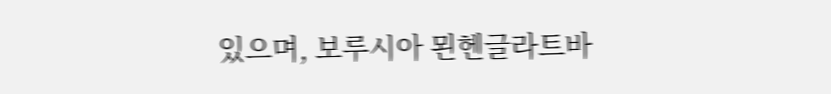있으며, 보루시아 묀헨글라트바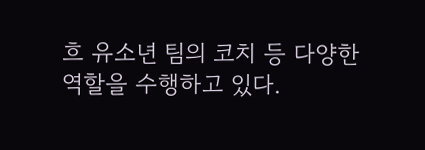흐 유소년 팀의 코치 등 다양한 역할을 수행하고 있다.